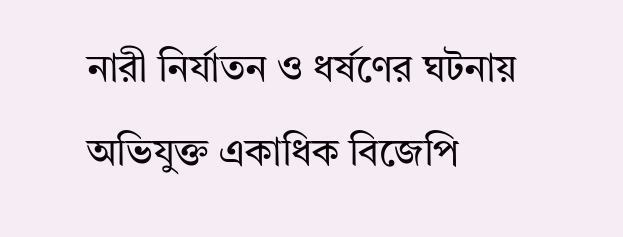নারী নির্যাতন ও ধর্ষণের ঘটনায় অভিযুক্ত একাধিক বিজেপি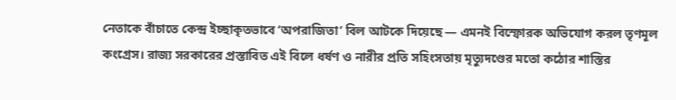নেতাকে বাঁচাতে কেন্দ্র ইচ্ছাকৃতভাবে ‘অপরাজিতা’ বিল আটকে দিয়েছে — এমনই বিস্ফোরক অভিযোগ করল তৃণমূল কংগ্রেস। রাজ্য সরকারের প্রস্তাবিত এই বিলে ধর্ষণ ও নারীর প্রতি সহিংসতায় মৃত্যুদণ্ডের মতো কঠোর শাস্তির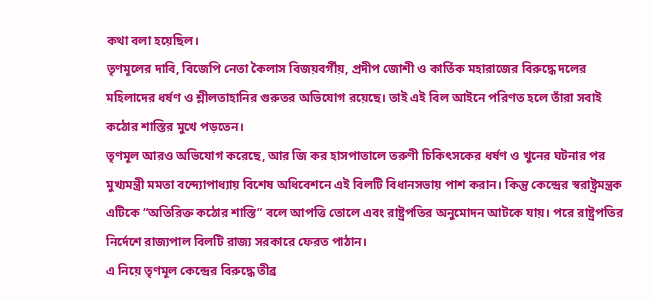কথা বলা হয়েছিল।
তৃণমূলের দাবি, বিজেপি নেতা কৈলাস বিজয়বর্গীয়, প্রদীপ জোশী ও কার্তিক মহারাজের বিরুদ্ধে দলের মহিলাদের ধর্ষণ ও শ্লীলতাহানির গুরুতর অভিযোগ রয়েছে। তাই এই বিল আইনে পরিণত হলে তাঁরা সবাই কঠোর শাস্তির মুখে পড়তেন।
তৃণমূল আরও অভিযোগ করেছে, আর জি কর হাসপাতালে তরুণী চিকিৎসকের ধর্ষণ ও খুনের ঘটনার পর মুখ্যমন্ত্রী মমতা বন্দ্যোপাধ্যায় বিশেষ অধিবেশনে এই বিলটি বিধানসভায় পাশ করান। কিন্তু কেন্দ্রের স্বরাষ্ট্রমন্ত্রক এটিকে “অতিরিক্ত কঠোর শাস্তি” বলে আপত্তি তোলে এবং রাষ্ট্রপতির অনুমোদন আটকে যায়। পরে রাষ্ট্রপতির নির্দেশে রাজ্যপাল বিলটি রাজ্য সরকারে ফেরত পাঠান।
এ নিয়ে তৃণমূল কেন্দ্রের বিরুদ্ধে তীব্র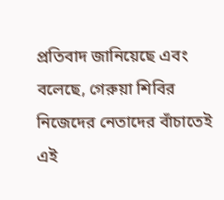প্রতিবাদ জানিয়েছে এবং বলেছে, গেরুয়া শিবির নিজেদের নেতাদের বাঁচাতেই এই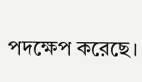পদক্ষেপ করেছে।